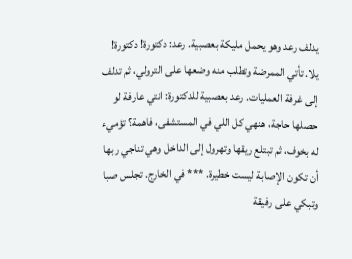يدلف رعد وهو يحمل مليكة بعصبية. رعد: دكتورة! دكتورة! يلا. تأتي الممرضة وتطلب منه وضعها على الترولي، ثم تدلف إلى غرفة العمليات. رعد بعصبية للدكتورة: انتي عارفة لو حصلها حاجة، هنهي كل اللي في المستشفى، فاهمة؟ تؤميء له بخوف، ثم تبتلع ريقها وتهرول إلى الداخل وهي تناجي ربها أن تكون الإصابة ليست خطيرة. *** في الخارج. تجلس صبا وتبكي على رفيقة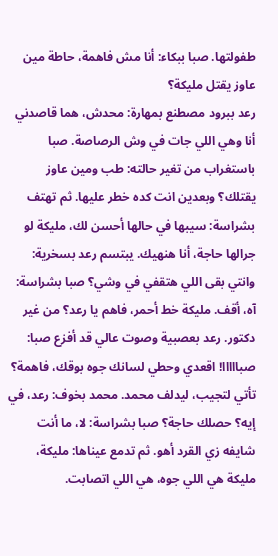طفولتها. صبا ببكاء: أنا مش فاهمة، حاطة مين عاوز يقتل مليكة؟
رعد ببرود مصطنع بمهارة: محدش، هما قاصدني أنا وهي اللي جات في وش الرصاصة. صبا باستغراب من تغير حالته: طب ومين عاوز يقتلك؟ وبعدين انت كده خطر عليها. ثم تهتف بشراسة: سيبها في حالها أحسن لك، مليكة لو جرالها حاجة، أنا هنهيك. يبتسم رعد بسخرية: وانتي بقى اللي هتقفي في وشي؟ صبا بشراسة: آه، أقف. مليكة خط أحمر، فاهم يا رعد؟ من غير دكتور. رعد بعصبية وصوت عالي قد أفزع صبا: صبااااا! اقعدي وحطي لسانك جوه بوقك، فاهمة؟
تأتي لتجيب، ليدلف محمد. محمد بخوف: رعد، في إيه؟ حصلك حاجة؟ صبا بشراسة: لا، ما أنت شايفه زي القرد أهو. ثم تدمع عيناها: مليكة، مليكة هي اللي جوه، هي اللي اتصابت.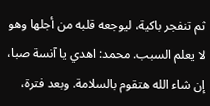ثم تنفجر باكية، ليوجعه قلبه من أجلها وهو لا يعلم السبب. محمد: اهدي يا آنسة صبا، إن شاء الله هتقوم بالسلامة. وبعد فترة،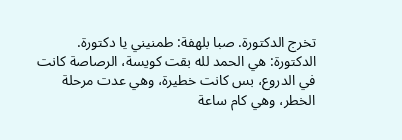تخرج الدكتورة. صبا بلهفة: طمنيني يا دكتورة.
الدكتورة: هي الحمد لله بقت كويسة، الرصاصة كانت في الدروع، بس كانت خطيرة، وهي عدت مرحلة الخطر، وهي كام ساعة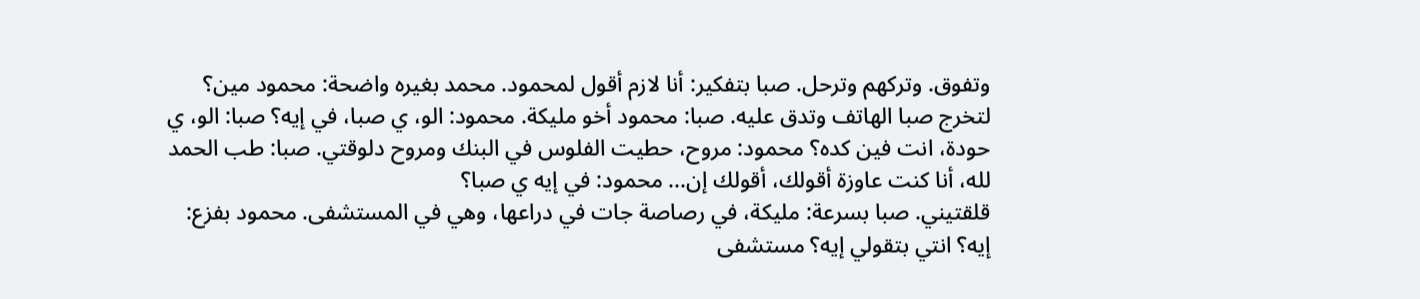وتفوق. وتركهم وترحل. صبا بتفكير: أنا لازم أقول لمحمود. محمد بغيره واضحة: محمود مين؟ لتخرج صبا الهاتف وتدق عليه. صبا: محمود أخو مليكة. محمود: الو، ي صبا، في إيه؟ صبا: الو، ي حودة، انت فين كده؟ محمود: مروح، حطيت الفلوس في البنك ومروح دلوقتي. صبا: طب الحمد لله، أنا كنت عاوزة أقولك، أقولك إن... محمود: في إيه ي صبا؟
قلقتيني. صبا بسرعة: مليكة، في رصاصة جات في دراعها، وهي في المستشفى. محمود بفزع: إيه؟ انتي بتقولي إيه؟ مستشفى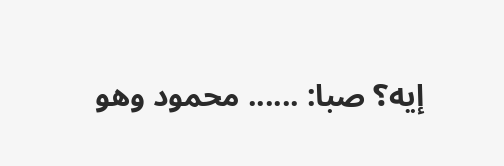إيه؟ صبا: ...... محمود وهو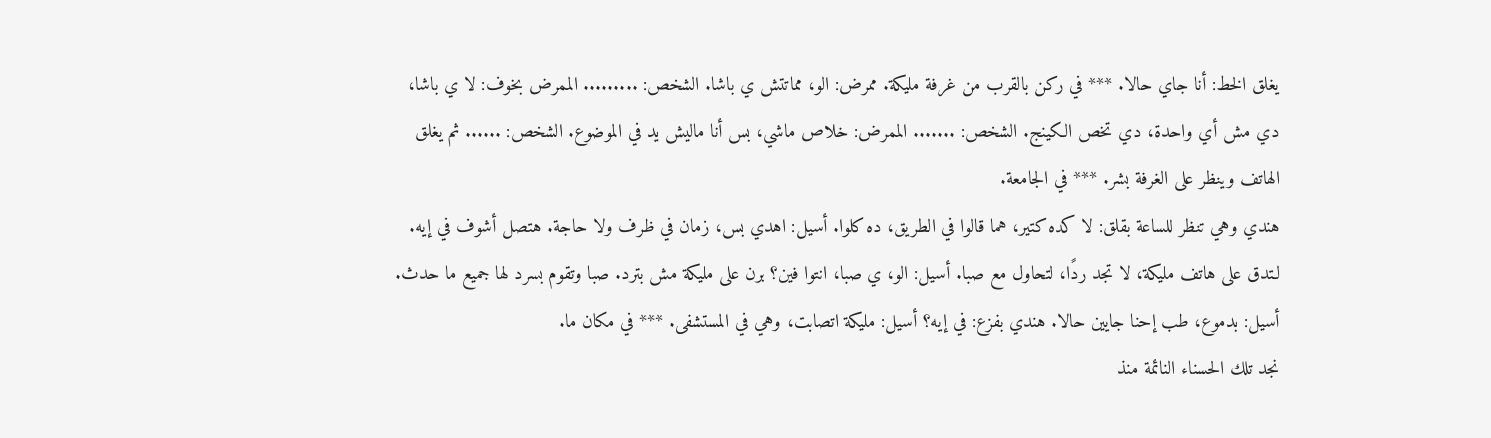يغلق الخط: أنا جاي حالا. *** في ركن بالقرب من غرفة مليكة. ممرض: الو، مماتتش ي باشا. الشخص: ......... الممرض بخوف: لا ي باشا، دي مش أي واحدة، دي تخص الكينج. الشخص: ....... الممرض: خلاص ماشي، بس أنا ماليش يد في الموضوع. الشخص: ...... ثم يغلق الهاتف وينظر على الغرفة بشر. *** في الجامعة.
هندي وهي تنظر للساعة بقلق: لا كده كتير، هما قالوا في الطريق، ده كلوا. أسيل: اهدي بس، زمان في ظرف ولا حاجة. هتصل أشوف في إيه. لـتدق على هاتف مليكة، لا تجد ردًا، لتحاول مع صبا. أسيل: الو، ي صبا، انتوا فين؟ برن على مليكة مش بترد. صبا وتقوم بسرد لها جميع ما حدث. أسيل: بدموع، طب إحنا جايين حالا. هندي بفزع: في إيه؟ أسيل: مليكة اتصابت، وهي في المستشفى. *** في مكان ما.
نجد تلك الحسناء النائمة منذ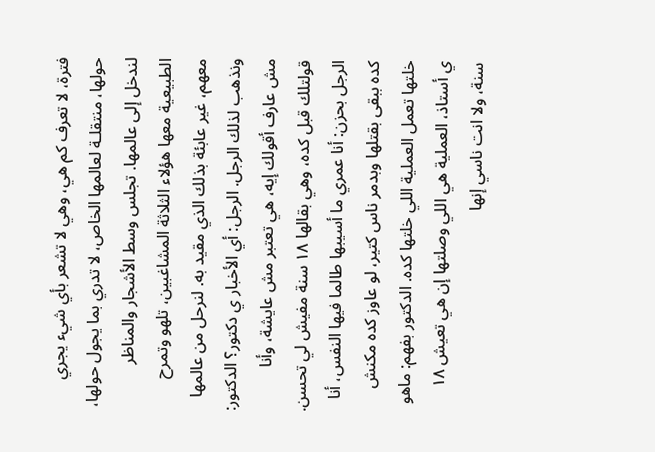فترة، لا تعرف كم هي، وهي لا تشعر بأي شيء يجري حولها، منتقلـة لعالمها الخاص، لا تدري بما يجول حولها، لندخل إلى عالمها. تجلس وسط الأشجار والمناظر الطبيعية معها هؤلاء الثلاثة المشاغبين، تلهو وتمرح معهم، غير عابئة بذلك الذي مقيد به. لنرحل من عالمها ونذهب لذلك الرجل. الرجل: أي الأخبار ي دكتور؟ الدكتور: مش عارف أقولك إيه، هي تعتبر مش عايشة، وأنا قولتلك قبل كده، وهي بقالها ١٨ سنة مفيش لي تحسن.
الرجل بحزن: أنا عمري ما أسيبها طالما فيها النفس، أنا كده ببقى بقتلها وبدمر ناس كتير، لو عاوز كده مكنش خلتها تعمل العملية اللي خلتها كده. الدكتور بفهم: ماهو ي أستاذ، العملية هي اللي وصلتها إن هي تعيش ١٨ سنة، ولا انت ناسي إنها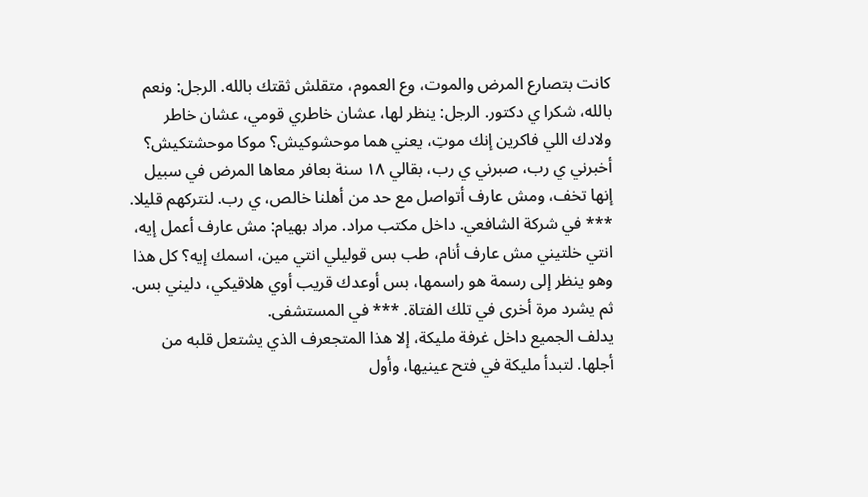كانت بتصارع المرض والموت، وع العموم، متقلش ثقتك بالله. الرجل: ونعم بالله، شكرا ي دكتور. الرجل: ينظر لها، عشان خاطري قومي، عشان خاطر ولادك اللي فاكرين إنك موتِ، يعني هما موحشوكيش؟ موكا موحشتكيش؟
أخبرني ي رب، صبرني ي رب، بقالي ١٨ سنة بعافر معاها المرض في سبيل إنها تخف، ومش عارف أتواصل مع حد من أهلنا خالص، ي رب. لنتركهم قليلا. *** في شركة الشافعي. داخل مكتب مراد. مراد بهيام: مش عارف أعمل إيه، انتي خلتيني مش عارف أنام، طب بس قوليلي انتي مين، اسمك إيه؟ كل هذا وهو ينظر إلى رسمة هو راسمها، بس أوعدك قريب أوي هلاقيكي، دليني بس. ثم يشرد مرة أخرى في تلك الفتاة. *** في المستشفى.
يدلف الجميع داخل غرفة مليكة، إلا هذا المتجعرف الذي يشتعل قلبه من أجلها. لتبدأ مليكة في فتح عينيها، وأول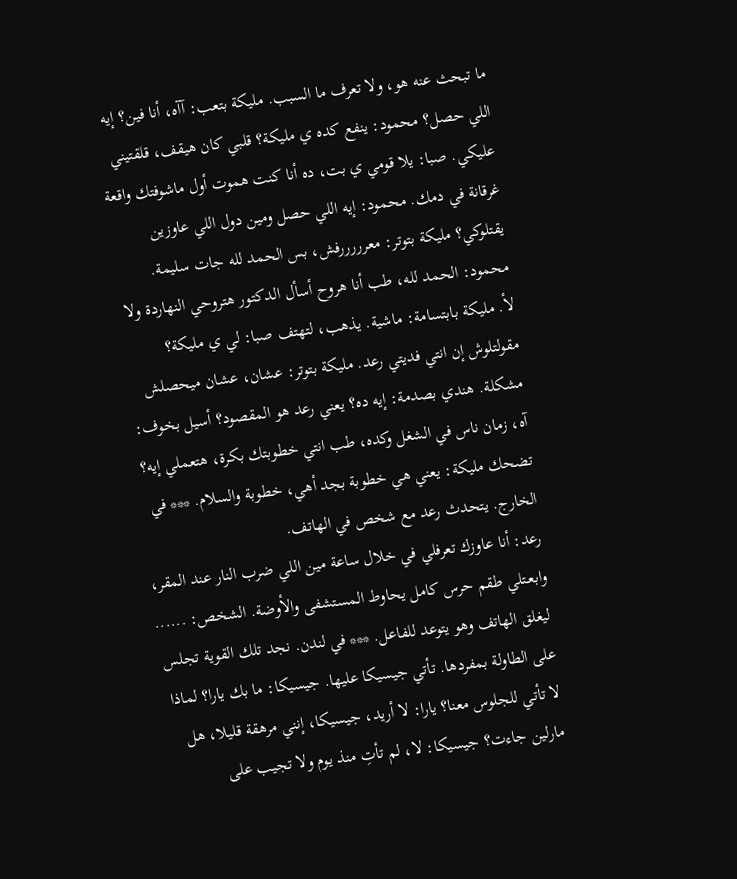ما تبحث عنه هو، ولا تعرف ما السبب. مليكة بتعب: آآه، أنا فين؟ إيه اللي حصل؟ محمود: ينفع كده ي مليكة؟ قلبي كان هيقف، قلقتيني عليكي. صبا: يلا قومي ي بت، ده أنا كنت هموت أول ماشوفتك واقعة غرقانة في دمك. محمود: إيه اللي حصل ومين دول اللي عاوزين يقتلوكي؟ مليكة بتوتر: معرررررفش، بس الحمد لله جات سليمة.
محمود: الحمد لله، طب أنا هروح أسأل الدكتور هتروحي النهاردة ولا لأ. مليكة بابتسامة: ماشية. يذهب، لتهتف صبا: لي ي مليكة؟ مقولتلوش إن انتي فديتي رعد. مليكة بتوتر: عشان، عشان ميحصلش مشكلة. هندي بصدمة: إيه ده؟ يعني رعد هو المقصود؟ أسيل بخوف: آه، زمان ناس في الشغل وكده، طب انتي خطوبتك بكرة، هتعملي إيه؟ تضحك مليكة: يعني هي خطوبة بجد أهي، خطوبة والسلام. *** في الخارج. يتحدث رعد مع شخص في الهاتف.
رعد: أنا عاوزك تعرفلي في خلال ساعة مين اللي ضرب النار عند المقر، وابعـتلي طقم حرس كامل يحاوط المستشفى والأوضة. الشخص: ...... ليغلق الهاتف وهو يتوعد للفاعل. *** في لندن. نجد تلك القوية تجلس على الطاولة بمفردها. تأتي جيسيكا عليها. جيسيكا: ما بك يارا؟ لماذا لا تأتي للجلوس معنا؟ يارا: لا أريد، جيسيكا، إنني مرهقة قليلا، هل مارلين جاءت؟ جيسيكا: لا، لم تأتِ منذ يوم ولا تجيب على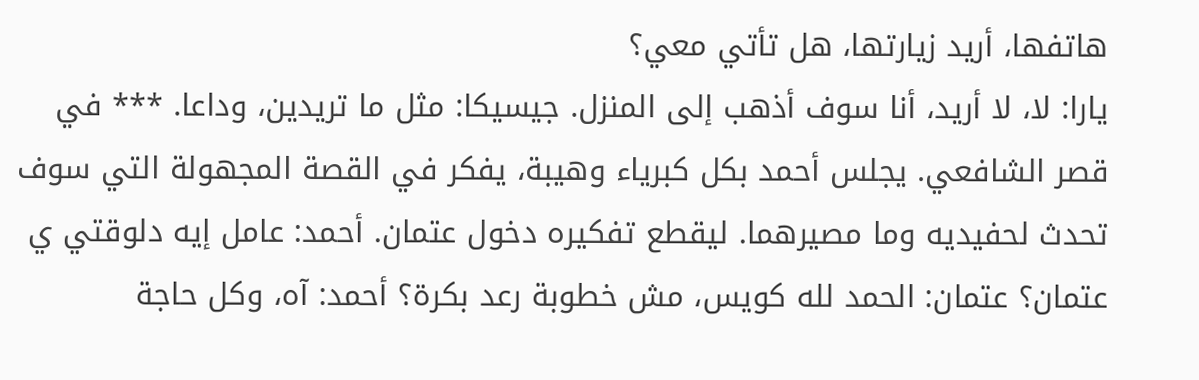هاتفها، أريد زيارتها، هل تأتي معي؟
يارا: لا، لا أريد، أنا سوف أذهب إلى المنزل. جيسيكا: مثل ما تريدين، وداعا. *** في قصر الشافعي. يجلس أحمد بكل كبرياء وهيبة، يفكر في القصة المجهولة التي سوف تحدث لحفيديه وما مصيرهما. ليقطع تفكيره دخول عتمان. أحمد: عامل إيه دلوقتي ي عتمان؟ عتمان: الحمد لله كويس، مش خطوبة رعد بكرة؟ أحمد: آه، وكل حاجة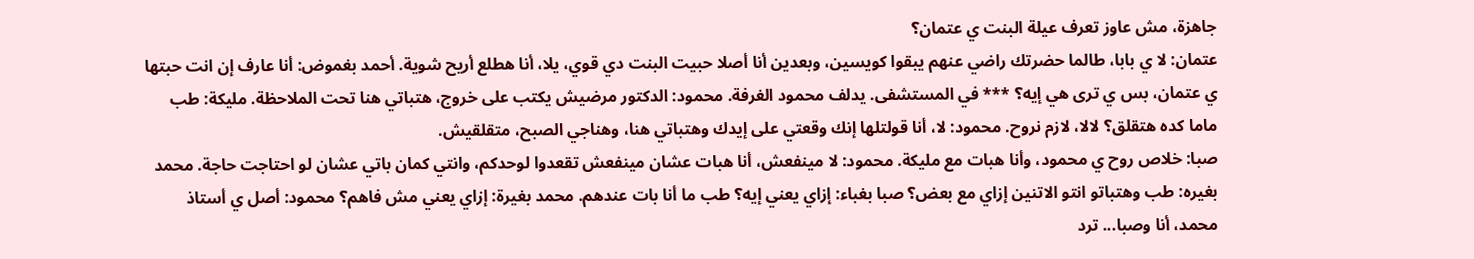جاهزة، مش عاوز تعرف عيلة البنت ي عتمان؟
عتمان: لا ي بابا، طالما حضرتك راضي عنهم يبقوا كويسين، وبعدين أنا أصلا حبيت البنت دي قوي، يلا، أنا هطلع أريح شوية. أحمد بغموض: أنا عارف إن انت حبتها ي عتمان، بس ي ترى هي إيه؟ *** في المستشفى. يدلف محمود الغرفة. محمود: الدكتور مرضيش يكتب على خروج، هتباتي هنا تحت الملاحظة. مليكة: طب ماما كده هتقلق؟ لالا، لازم نروح. محمود: لا، أنا قولتلها إنك وقعتي على إيدك وهتباتي هنا، وهناجي الصبح، متقلقيش.
صبا: خلاص روح ي محمود، وأنا هبات مع مليكة. محمود: لا مينفعش، أنا هبات عشان مينفعش تقعدوا لوحدكم، وانتي كمان باتي عشان لو احتاجت حاجة. محمد بغيره: طب وهتباتو انتو الاتنين إزاي مع بعض؟ صبا بغباء: إزاي يعني إيه؟ طب ما أنا بات عندهم. محمد بغيرة: إزاي يعني مش فاهم؟ محمود: أصل ي أستاذ محمد، أنا وصبا... ترد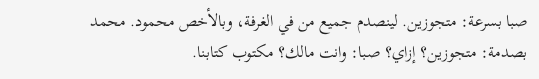صبا بسرعة: متجوزين. لينصدم جميع من في الغرفة، وبالأخص محمود. محمد بصدمة: متجوزين؟ إزاي؟ صبا: وانت مالك؟ مكتوب كتابنا.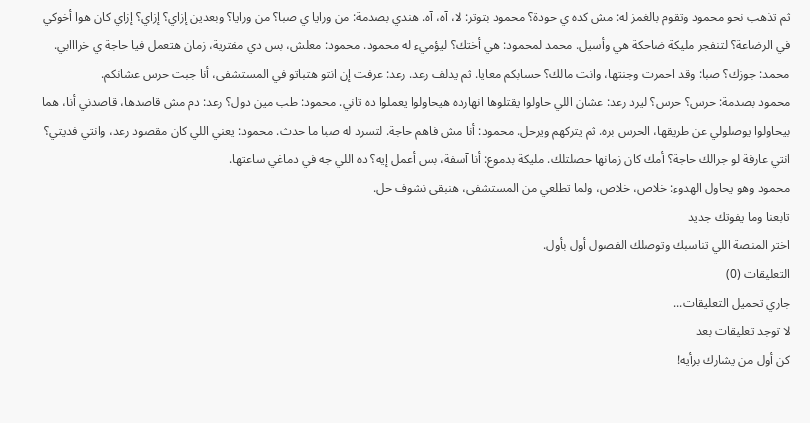ثم تذهب نحو محمود وتقوم بالغمز له: مش كده ي حودة؟ محمود بتوتر: لا، آه، آه. هندي بصدمة: من ورايا ي صبا؟ من ورايا؟ وبعدين إزاي؟ إزاي؟ إزاي كان هوا أخوكي في الرضاعة؟ لتنفجر مليكة ضاحكة هي وأسيل. محمد لمحمود: هي أختك؟ ليؤميء له محمود. محمود: معلش، بس دي مفترية، زمان هتعمل فيا حاجة ي خرااابي. محمد: جوزك؟ صبا: وقد احمرت وجنتها، وانت مالك؟ حسابكم معايا. ثم يدلف رعد. رعد: عرفت إن انتو هتباتو في المستشفى، أنا جبت حرس عشانكم.
محمود بصدمة: حرس؟ حرس؟ ليرد رعد: عشان اللي حاولوا يقتلوها انهارده هيحاولوا يعملوا ده تاني. محمود: طب مين دول؟ رعد: دم مش قاصدها، قاصدني أنا، هما بيحاولوا يوصلولي عن طريقها، الحرس بره. ثم يتركهم ويرحل. محمود: أنا مش فاهم حاجة. لتسرد له صبا ما حدث. محمود: يعني اللي كان مقصود رعد، وانتي فديتي؟ انتي عارفة لو جرالك حاجة؟ أمك كان زمانها حصلتلك. مليكة بدموع: أنا آسفة، بس أعمل إيه؟ ده اللي جه في دماغي ساعتها.
محمود وهو يحاول الهدوء: خلاص، خلاص، ولما تطلعي من المستشفى، هنبقى نشوف حل.
تابعنا وما يفوتك جديد
اختر المنصة اللي تناسبك وتوصلك الفصول أول بأول.
التعليقات (0)
جاري تحميل التعليقات...
لا توجد تعليقات بعد
كن أول من يشارك برأيه!